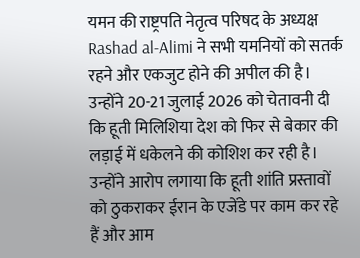यमन की राष्ट्रपति नेतृत्व परिषद के अध्यक्ष Rashad al-Alimi ने सभी यमनियों को सतर्क रहने और एकजुट होने की अपील की है। उन्होंने 20-21 जुलाई 2026 को चेतावनी दी कि हूती मिलिशिया देश को फिर से बेकार की लड़ाई में धकेलने की कोशिश कर रही है। उन्होंने आरोप लगाया कि हूती शांति प्रस्तावों को ठुकराकर ईरान के एजेंडे पर काम कर रहे हैं और आम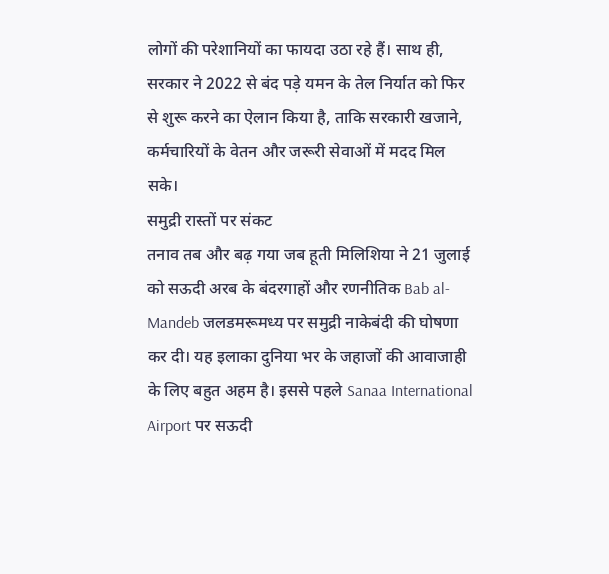लोगों की परेशानियों का फायदा उठा रहे हैं। साथ ही, सरकार ने 2022 से बंद पड़े यमन के तेल निर्यात को फिर से शुरू करने का ऐलान किया है, ताकि सरकारी खजाने, कर्मचारियों के वेतन और जरूरी सेवाओं में मदद मिल सके।
समुद्री रास्तों पर संकट
तनाव तब और बढ़ गया जब हूती मिलिशिया ने 21 जुलाई को सऊदी अरब के बंदरगाहों और रणनीतिक Bab al-Mandeb जलडमरूमध्य पर समुद्री नाकेबंदी की घोषणा कर दी। यह इलाका दुनिया भर के जहाजों की आवाजाही के लिए बहुत अहम है। इससे पहले Sanaa International Airport पर सऊदी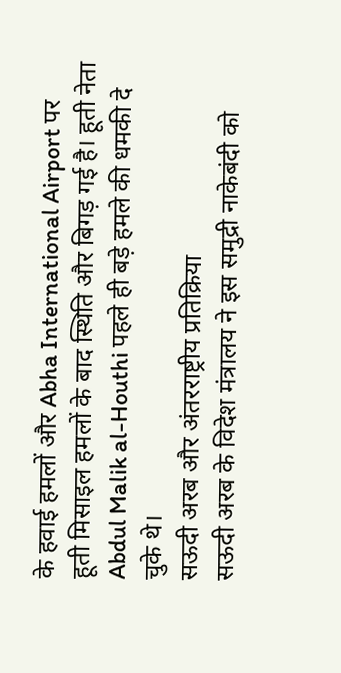के हवाई हमलों और Abha International Airport पर हूती मिसाइल हमलों के बाद स्थिति और बिगड़ गई है। हूती नेता Abdul Malik al-Houthi पहले ही बड़े हमले की धमकी दे चुके थे।
सऊदी अरब और अंतरराष्ट्रीय प्रतिक्रिया
सऊदी अरब के विदेश मंत्रालय ने इस समुद्री नाकेबंदी को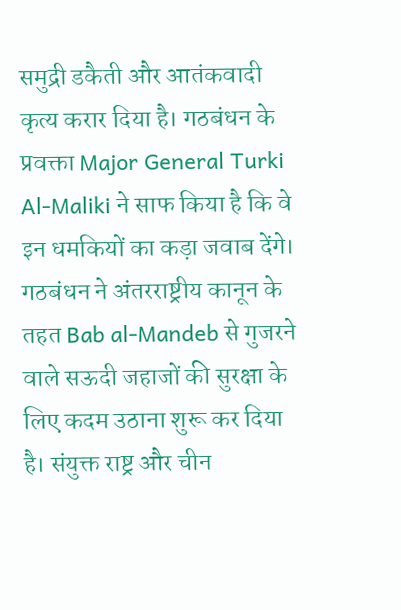समुद्री डकैती और आतंकवादी कृत्य करार दिया है। गठबंधन के प्रवक्ता Major General Turki Al-Maliki ने साफ किया है कि वे इन धमकियों का कड़ा जवाब देंगे। गठबंधन ने अंतरराष्ट्रीय कानून के तहत Bab al-Mandeb से गुजरने वाले सऊदी जहाजों की सुरक्षा के लिए कदम उठाना शुरू कर दिया है। संयुक्त राष्ट्र और चीन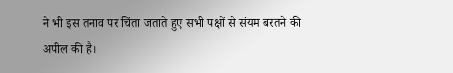ने भी इस तनाव पर चिंता जताते हुए सभी पक्षों से संयम बरतने की अपील की है।